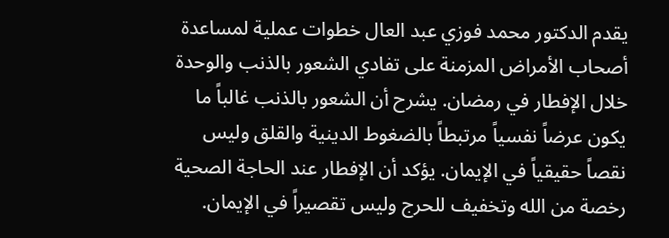يقدم الدكتور محمد فوزي عبد العال خطوات عملية لمساعدة أصحاب الأمراض المزمنة على تفادي الشعور بالذنب والوحدة خلال الإفطار في رمضان. يشرح أن الشعور بالذنب غالباً ما يكون عرضاً نفسياً مرتبطاً بالضغوط الدينية والقلق وليس نقصاً حقيقياً في الإيمان. يؤكد أن الإفطار عند الحاجة الصحية رخصة من الله وتخفيف للحرج وليس تقصيراً في الإيمان.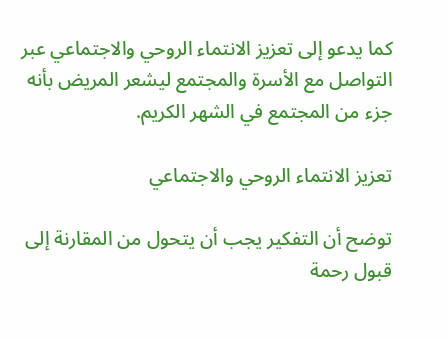كما يدعو إلى تعزيز الانتماء الروحي والاجتماعي عبر التواصل مع الأسرة والمجتمع ليشعر المريض بأنه جزء من المجتمع في الشهر الكريم.

تعزيز الانتماء الروحي والاجتماعي

توضح أن التفكير يجب أن يتحول من المقارنة إلى قبول رحمة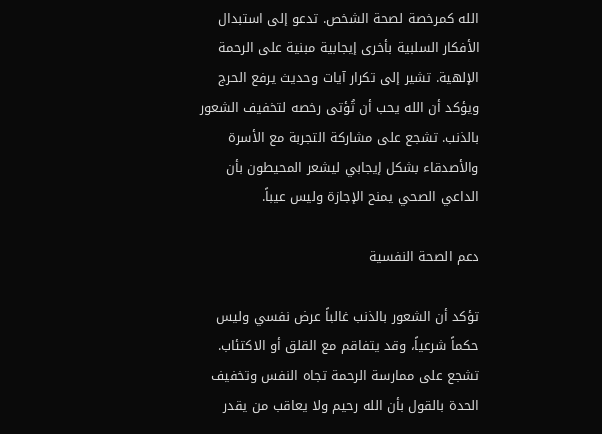الله كمرخصة لصحة الشخص. تدعو إلى استبدال الأفكار السلبية بأخرى إيجابية مبنية على الرحمة الإلهية. تشير إلى تكرار آيات وحديث يرفع الحرج ويؤكد أن الله يحب أن تُؤتى رخصه لتخفيف الشعور بالذنب. تشجع على مشاركة التجربة مع الأسرة والأصدقاء بشكل إيجابي ليشعر المحيطون بأن الداعي الصحي يمنح الإجازة وليس عيباً.

دعم الصحة النفسية

تؤكد أن الشعور بالذنب غالباً عرض نفسي وليس حكماً شرعياً، وقد يتفاقم مع القلق أو الاكتئاب. تشجع على ممارسة الرحمة تجاه النفس وتخفيف الحدة بالقول بأن الله رحيم ولا يعاقب من يقدر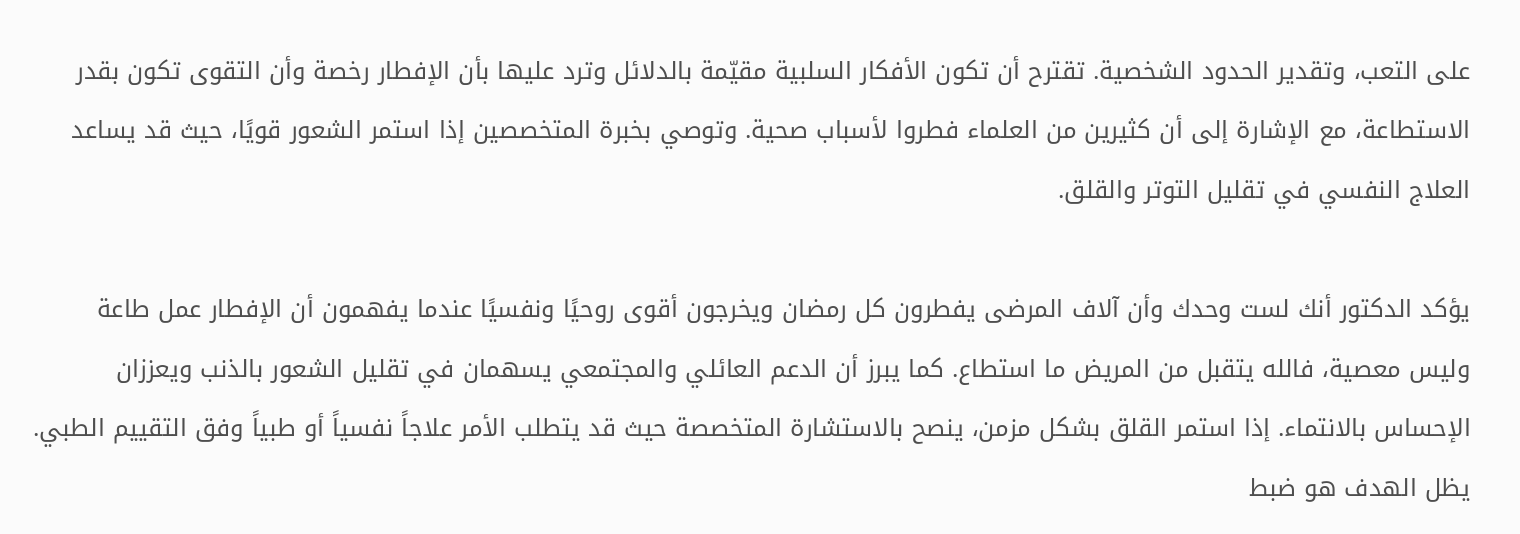على التعب، وتقدير الحدود الشخصية. تقترح أن تكون الأفكار السلبية مقيّمة بالدلائل وترد عليها بأن الإفطار رخصة وأن التقوى تكون بقدر الاستطاعة، مع الإشارة إلى أن كثيرين من العلماء فطروا لأسباب صحية. وتوصي بخبرة المتخصصين إذا استمر الشعور قويًا، حيث قد يساعد العلاج النفسي في تقليل التوتر والقلق.

يؤكد الدكتور أنك لست وحدك وأن آلاف المرضى يفطرون كل رمضان ويخرجون أقوى روحيًا ونفسيًا عندما يفهمون أن الإفطار عمل طاعة وليس معصية، فالله يتقبل من المريض ما استطاع. كما يبرز أن الدعم العائلي والمجتمعي يسهمان في تقليل الشعور بالذنب ويعززان الإحساس بالانتماء. إذا استمر القلق بشكل مزمن، ينصح بالاستشارة المتخصصة حيث قد يتطلب الأمر علاجاً نفسياً أو طبياً وفق التقييم الطبي. يظل الهدف هو ضبط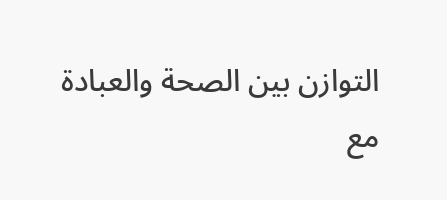التوازن بين الصحة والعبادة مع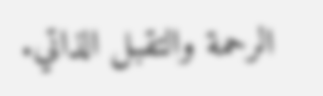الرحمة والتقبل الذاتي.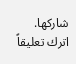شاركها.
اترك تعليقاً